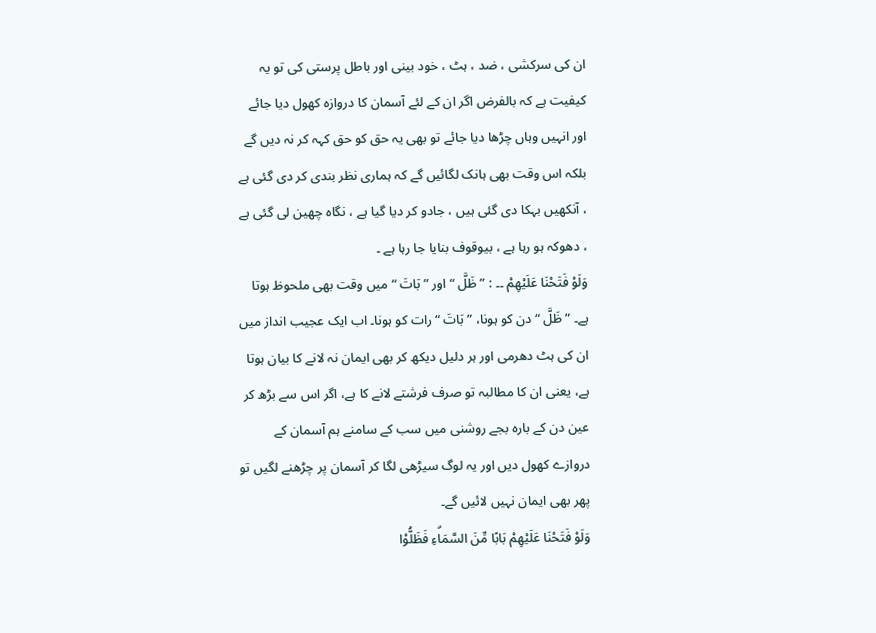ان کی سرکشی ، ضد ، ہٹ ، خود بینی اور باطل پرستی کی تو یہ کیفیت ہے کہ بالفرض اگر ان کے لئے آسمان کا دروازہ کھول دیا جائے اور انہیں وہاں چڑھا دیا جائے تو بھی یہ حق کو حق کہہ کر نہ دیں گے بلکہ اس وقت بھی ہانک لگائیں گے کہ ہماری نظر بندی کر دی گئی ہے ، آنکھیں بہکا دی گئی ہیں ، جادو کر دیا گیا ہے ، نگاہ چھین لی گئی ہے ، دھوکہ ہو رہا ہے ، بیوقوف بنایا جا رہا ہے ۔
وَلَوْ فَتَحْنَا عَلَيْهِمْ ۔۔ : ” ظَلَّ “ اور ” بَاتَ “ میں وقت بھی ملحوظ ہوتا ہے۔ ” ظَلَّ “ دن کو ہونا، ” بَاتَ “ رات کو ہونا۔ اب ایک عجیب انداز میں ان کی ہٹ دھرمی اور ہر دلیل دیکھ کر بھی ایمان نہ لانے کا بیان ہوتا ہے، یعنی ان کا مطالبہ تو صرف فرشتے لانے کا ہے، اگر اس سے بڑھ کر عین دن کے بارہ بجے روشنی میں سب کے سامنے ہم آسمان کے دروازے کھول دیں اور یہ لوگ سیڑھی لگا کر آسمان پر چڑھنے لگیں تو پھر بھی ایمان نہیں لائیں گے۔
وَلَوْ فَتَحْنَا عَلَيْهِمْ بَابًا مِّنَ السَّمَاۗءِ فَظَلُّوْا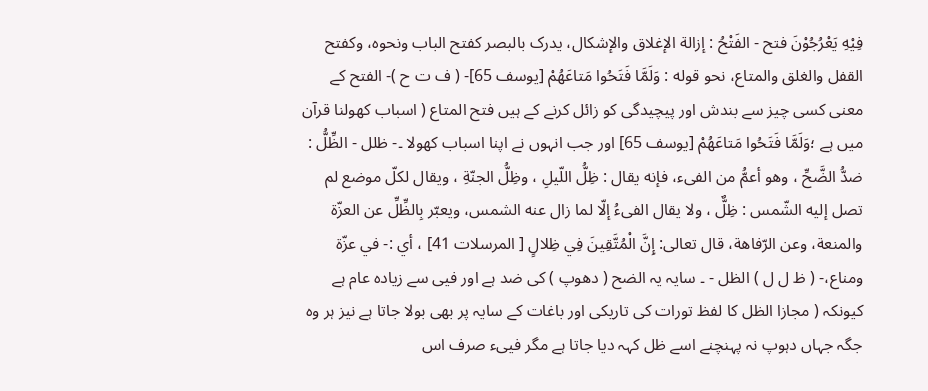فِيْهِ يَعْرُجُوْنَ فتح - الفَتْحُ : إزالة الإغلاق والإشكال، يدرک بالبصر کفتح الباب ونحوه، وکفتح القفل والغلق والمتاع، نحو قوله : وَلَمَّا فَتَحُوا مَتاعَهُمْ [يوسف 65]- ( ف ت ح )- الفتح کے معنی کسی چیز سے بندش اور پیچیدگی کو زائل کرنے کے ہیں فتح المتاع ( اسباب کھولنا قرآن میں ہے ؛وَلَمَّا فَتَحُوا مَتاعَهُمْ [يوسف 65] اور جب انہوں نے اپنا اسباب کھولا ۔- ظلل - الظِّلُّ : ضدُّ الضَّحِّ ، وهو أعمُّ من الفیء، فإنه يقال : ظِلُّ اللّيلِ ، وظِلُّ الجنّةِ ، ويقال لكلّ موضع لم تصل إليه الشّمس : ظِلٌّ ، ولا يقال الفیءُ إلّا لما زال عنه الشمس، ويعبّر بِالظِّلِّ عن العزّة والمنعة، وعن الرّفاهة، قال تعالی: إِنَّ الْمُتَّقِينَ فِي ظِلالٍ [ المرسلات 41] ، أي :- في عزّة ومناع،- ( ظ ل ل ) الظل - ۔ سایہ یہ الضح ( دهوپ ) کی ضد ہے اور فیی سے زیادہ عام ہے کیونکہ ( مجازا الظل کا لفظ تورات کی تاریکی اور باغات کے سایہ پر بھی بولا جاتا ہے نیز ہر وہ جگہ جہاں دہوپ نہ پہنچنے اسے ظل کہہ دیا جاتا ہے مگر فییء صرف اس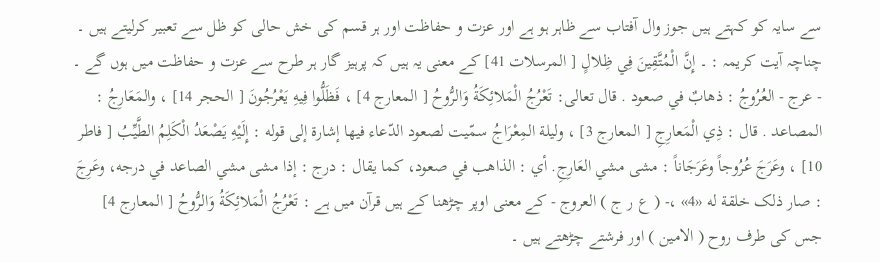سے سایہ کو کہتے ہیں جوز وال آفتاب سے ظاہر ہو ہے اور عزت و حفاظت اور ہر قسم کی خش حالی کو ظل سے تعبیر کرلیتے ہیں ۔ چناچہ آیت کریمہ : ۔ إِنَّ الْمُتَّقِينَ فِي ظِلالٍ [ المرسلات 41] کے معنی یہ ہیں کہ پرہیز گار ہر طرح سے عزت و حفاظت میں ہوں گے ۔ - عرج - العُرُوجُ : ذهابٌ في صعود . قال تعالی: تَعْرُجُ الْمَلائِكَةُ وَالرُّوحُ [ المعارج 4] ، فَظَلُّوا فِيهِ يَعْرُجُونَ [ الحجر 14] ، والمَعَارِجُ : المصاعد . قال : ذِي الْمَعارِجِ [ المعارج 3] ، ولیلة المِعْرَاجُ سمّيت لصعود الدّعاء فيها إشارة إلى قوله : إِلَيْهِ يَصْعَدُ الْكَلِمُ الطَّيِّبُ [ فاطر 10] ، وعَرَجَ عُرُوجاً وعَرَجَاناً : مشی مشي العَارِجِ. أي : الذاهب في صعود، كما يقال : درج : إذا مشی مشي الصاعد في درجه، وعَرِجَ : صار ذلک خلقة له «4» ،- ( ع ر ج ) العروج - کے معنی اوپر چڑھنا کے ہیں قرآن میں ہے : تَعْرُجُ الْمَلائِكَةُ وَالرُّوحُ [ المعارج 4] جس کی طرف روح ( الامین ) اور فرشتے چڑھتے ہیں ۔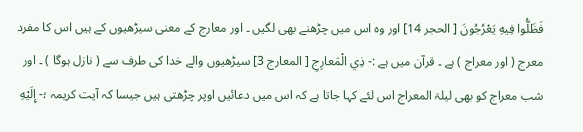فَظَلُّوا فِيهِ يَعْرُجُونَ [ الحجر 14] اور وہ اس میں چڑھنے بھی لگیں ۔ اور معارج کے معنی سیڑھیوں کے ہیں اس کا مفرد معرج ( اور معراج ) ہے ۔ قرآن میں ہے :- ذِي الْمَعارِجِ [ المعارج 3] سیڑھیوں والے خدا کی طرف سے ( نازل ہوگا ) ۔ اور شب معراج کو بھی لیلۃ المعراج اس لئے کہا جاتا ہے کہ اس میں دعائیں اوپر چڑھتی ہیں جیسا کہ آیت کریمہ ؛- إِلَيْهِ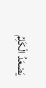يَصْعَدُ الْكَلِمُ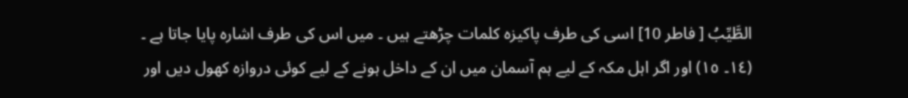الطَّيِّبُ [ فاطر 10] اسی کی طرف پاکیزہ کلمات چڑھتے ہیں ۔ میں اس کی طرف اشارہ پایا جاتا ہے ۔
(١٤۔ ١٥) اور اگر اہل مکہ کے لیے ہم آسمان میں ان کے داخل ہونے کے لیے کوئی دروازہ کھول دیں اور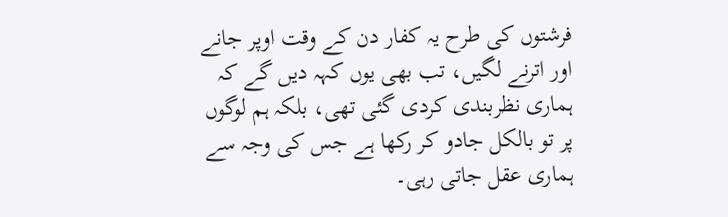فرشتوں کی طرح یہ کفار دن کے وقت اوپر جانے اور اترنے لگیں، تب بھی یوں کہہ دیں گے کہ ہماری نظربندی کردی گئی تھی، بلکہ ہم لوگوں پر تو بالکل جادو کر رکھا ہے جس کی وجہ سے ہماری عقل جاتی رہی۔